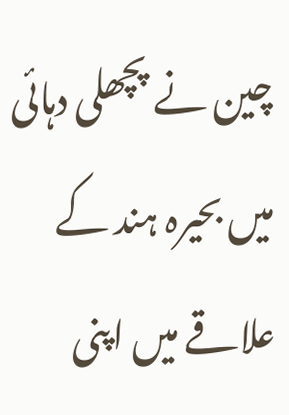چین نے پچھلی دہائی میں بحیرہ ہند کے علاقے میں اپنی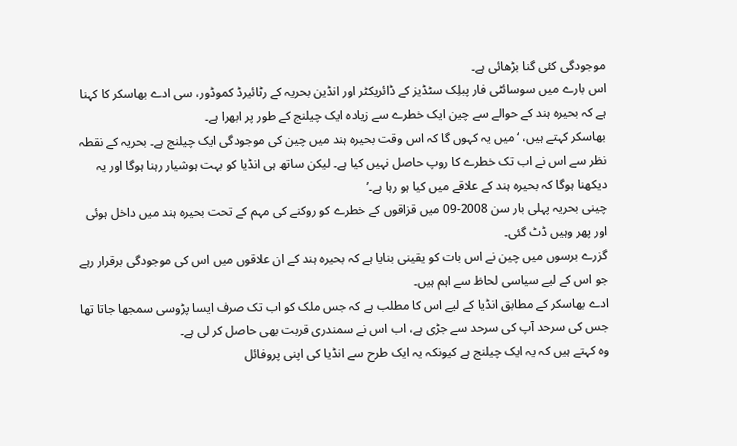موجودگی کئی گنا بڑھائی ہے۔
اس بارے میں سوسائٹی فار پبلِک سٹڈیز کے ڈائریکٹر اور انڈین بحریہ کے رٹائیرڈ کموڈور، سی ادے بھاسکر کا کہنا ہے کہ بحیرہ ہند کے حوالے سے چین ایک خطرے سے زیادہ ایک چیلنج کے طور پر ابھرا ہے۔
بھاسکر کہتے ہیں، ‘میں یہ کہوں گا کہ اس وقت بحیرہ ہند میں چین کی موجودگی ایک چیلنج ہے۔ بحریہ کے نقطہ نظر سے اس نے اب تک خطرے کا روپ حاصل نہیں کیا ہے۔ لیکن ساتھ ہی انڈیا کو بہت ہوشیار رہنا ہوگا اور یہ دیکھنا ہوگا کہ بحیرہ ہند کے علاقے میں کیا ہو رہا ہے۔’
چینی بحریہ پہلی بار سن 2008-09 میں قزاقوں کے خطرے کو روکنے کی مہم کے تحت بحیرہ ہند میں داخل ہوئی اور پھر وہیں ڈٹ گئی۔
گزرے برسوں میں چین نے اس بات کو یقینی بنایا ہے کہ بحیرہ ہند کے ان علاقوں میں اس کی موجودگی برقرار رہے جو اس کے لیے سیاسی لحاظ سے اہم ہیں۔
ادے بھاسکر کے مطابق انڈیا کے لیے اس کا مطلب ہے کہ جس ملک کو اب تک صرف ایسا پڑوسی سمجھا جاتا تھا جس کی سرحد آپ کی سرحد سے جڑی ہے، اب اس نے سمندری قربت بھی حاصل کر لی ہے۔
وہ کہتے ہیں کہ یہ ایک چیلنج ہے کیونکہ یہ ایک طرح سے انڈیا کی اپنی پروفائل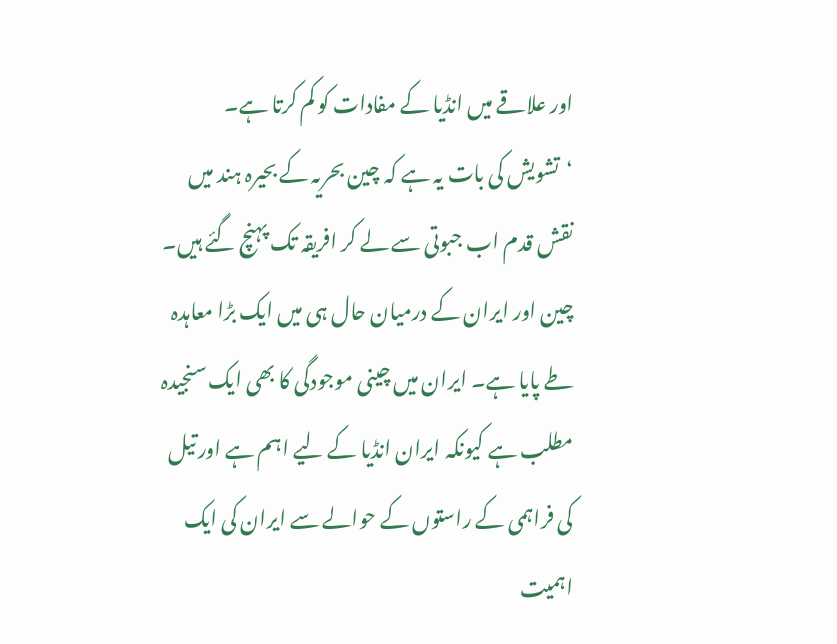اور علاقے میں انڈیا کے مفادات کو کم کرتا ہے۔
‘تشویش کی بات یہ ہے کہ چین بحریہ کے بحیرہ ہند میں نقش قدم اب جبوتی سے لے کر افریقہ تک پہنچ گئے ہیں۔ چین اور ایران کے درمیان حال ہی میں ایک بڑا معاہدہ طے پایا ہے۔ ایران میں چینی موجودگی کا بھی ایک سنجیدہ مطلب ہے کیونکہ ایران انڈیا کے لیے اہم ہے اور تیل کی فراہمی کے راستوں کے حوالے سے ایران کی ایک اہمیت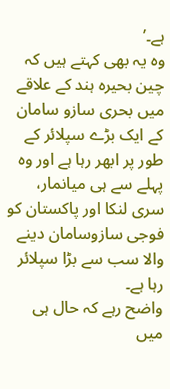ہے۔’
وہ یہ بھی کہتے ہیں کہ چین بحیرہ ہند کے علاقے میں بحری سازو سامان کے ایک بڑے سپلائر کے طور پر ابھر رہا ہے اور وہ پہلے سے ہی میانمار، سری لنکا اور پاکستان کو فوجی سازوسامان دینے والا سب سے بڑا سپلائر رہا ہے۔
واضح رہے کہ حال ہی میں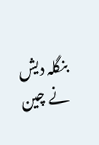بنگلہ دیش نے چین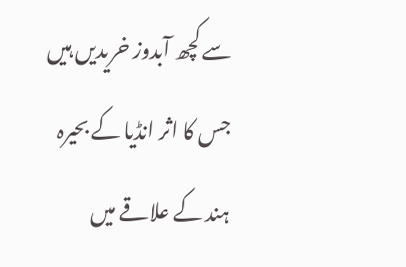سے کچھ آبدوز خریدیں ہیں جس کا اثر انڈیا کے بحیرہ ہند کے علاقے میں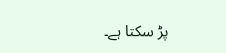پڑ سکتا ہے۔